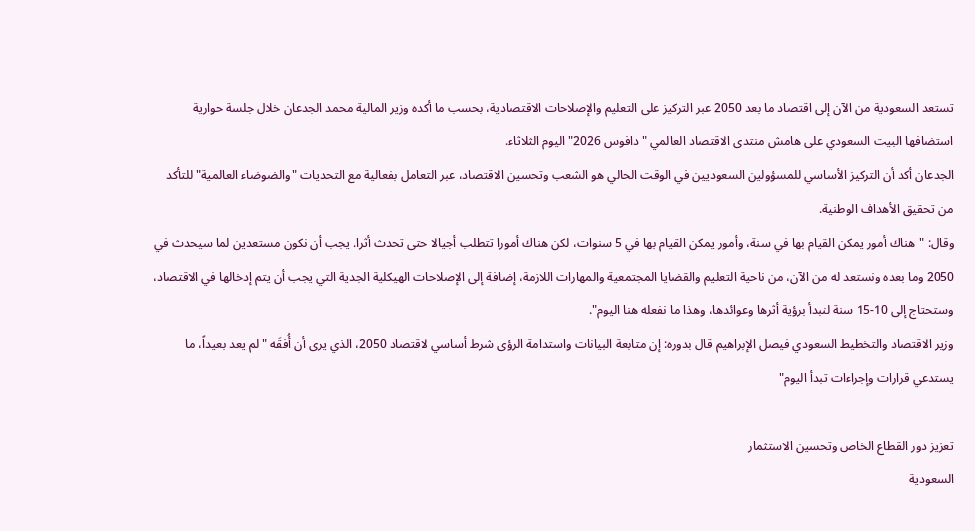تستعد السعودية من الآن إلى اقتصاد ما بعد 2050 عبر التركيز على التعليم والإصلاحات الاقتصادية، بحسب ما أكده وزير المالية محمد الجدعان خلال جلسة حوارية استضافها البيت السعودي على هامش منتدى الاقتصاد العالمي "دافوس 2026" اليوم الثلاثاء.
الجدعان أكد أن التركيز الأساسي للمسؤولين السعوديين في الوقت الحالي هو الشعب وتحسين الاقتصاد، عبر التعامل بفعالية مع التحديات "والضوضاء العالمية" للتأكد من تحقيق الأهداف الوطنية.
وقال: "هناك أمور يمكن القيام بها في سنة، وأمور يمكن القيام بها في 5 سنوات، لكن هناك أمورا تتطلب أجيالا حتى تحدث أثرا. يجب أن نكون مستعدين لما سيحدث في 2050 وما بعده ونستعد له من الآن، من ناحية التعليم والقضايا المجتمعية والمهارات اللازمة، إضافة إلى الإصلاحات الهيكلية الجدية التي يجب أن يتم إدخالها في الاقتصاد، وستحتاج إلى 10-15 سنة لنبدأ برؤية أثرها وعوائدها، وهذا ما نفعله هنا اليوم".
وزير الاقتصاد والتخطيط السعودي فيصل الإبراهيم قال بدوره: إن متابعة البيانات واستدامة الرؤى شرط أساسي لاقتصاد 2050، الذي يرى أن أُفقَه "لم يعد بعيداً، ما يستدعي قرارات وإجراءات تبدأ اليوم"

تعزيز دور القطاع الخاص وتحسين الاستثمار
السعودية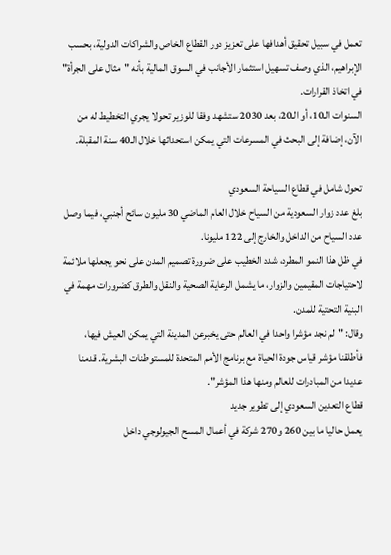تعمل في سبيل تحقيق أهدافها على تعزيز دور القطاع الخاص والشراكات الدولية، بحسب الإبراهيم، الذي وصف تسهيل استثمار الأجانب في السوق المالية بأنه "مثال على الجرأة" في اتخاذ القرارات.
السنوات الـ10، أو الـ20، بعد 2030 ستشهد وفقا للوزير تحولا يجري التخطيط له من الآن، إضافة إلى البحث في المسرعات التي يمكن استحداثها خلال الـ40 سنة المقبلة.

تحول شامل في قطاع السياحة السعودي
بلغ عدد زوار السعودية من السياح خلال العام الماضي 30 مليون سائح أجنبي، فيما وصل عدد السياح من الداخل والخارج إلى 122 مليونا.
في ظل هذا النمو المطرد، شدد الخطيب على ضرورة تصميم المدن على نحو يجعلها ملائمة لاحتياجات المقيمين والزوار، ما يشمل الرعاية الصحية والنقل والطرق كضرورات مهمة في البنية التحتية للمدن.
وقال: "لم نجد مؤشرا واحدا في العالم حتى يخبرعن المدينة التي يمكن العيش فيها، فأطلقنا مؤشر قياس جودة الحياة مع برنامج الأمم المتحدة للمستوطنات البشرية. قدمنا عديدا من المبادرات للعالم ومنها هذا المؤشر".
قطاع التعدين السعودي إلى تطوير جديد
يعمل حاليا ما بين 260 و270 شركة في أعمال المسح الجيولوجي داخل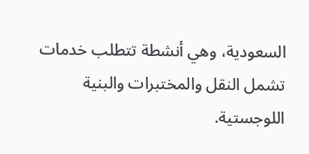السعودية، وهي أنشطة تتطلب خدمات تشمل النقل والمختبرات والبنية اللوجستية.